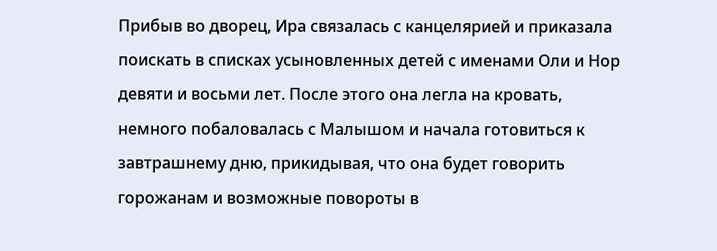Прибыв во дворец, Ира связалась с канцелярией и приказала поискать в списках усыновленных детей с именами Оли и Нор девяти и восьми лет. После этого она легла на кровать, немного побаловалась с Малышом и начала готовиться к завтрашнему дню, прикидывая, что она будет говорить горожанам и возможные повороты в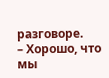разговоре.
– Хорошо, что мы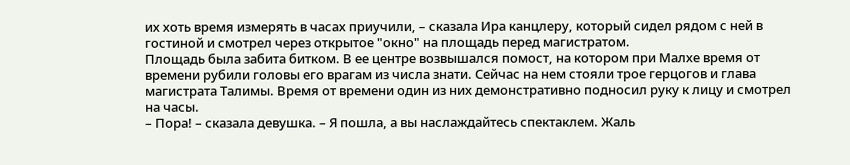их хоть время измерять в часах приучили, – сказала Ира канцлеру, который сидел рядом с ней в гостиной и смотрел через открытое "окно" на площадь перед магистратом.
Площадь была забита битком. В ее центре возвышался помост, на котором при Малхе время от времени рубили головы его врагам из числа знати. Сейчас на нем стояли трое герцогов и глава магистрата Талимы. Время от времени один из них демонстративно подносил руку к лицу и смотрел на часы.
– Пора! – сказала девушка. – Я пошла, а вы наслаждайтесь спектаклем. Жаль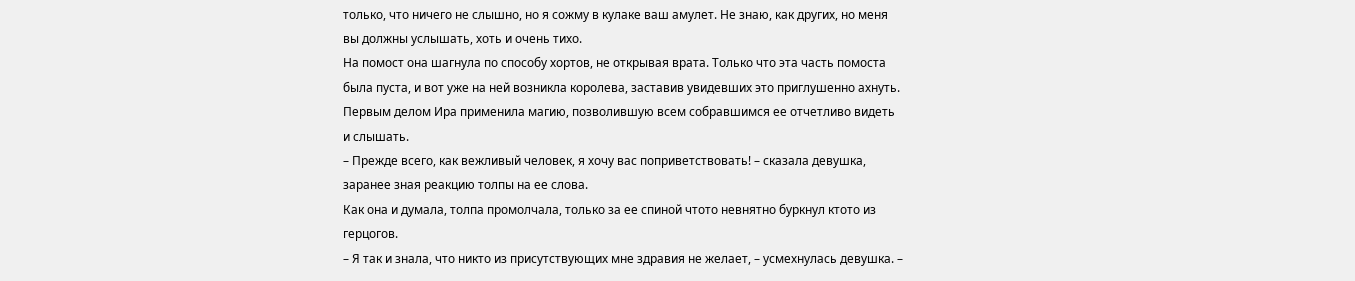только, что ничего не слышно, но я сожму в кулаке ваш амулет. Не знаю, как других, но меня вы должны услышать, хоть и очень тихо.
На помост она шагнула по способу хортов, не открывая врата. Только что эта часть помоста была пуста, и вот уже на ней возникла королева, заставив увидевших это приглушенно ахнуть. Первым делом Ира применила магию, позволившую всем собравшимся ее отчетливо видеть и слышать.
– Прежде всего, как вежливый человек, я хочу вас поприветствовать! – сказала девушка, заранее зная реакцию толпы на ее слова.
Как она и думала, толпа промолчала, только за ее спиной чтото невнятно буркнул ктото из герцогов.
– Я так и знала, что никто из присутствующих мне здравия не желает, – усмехнулась девушка. –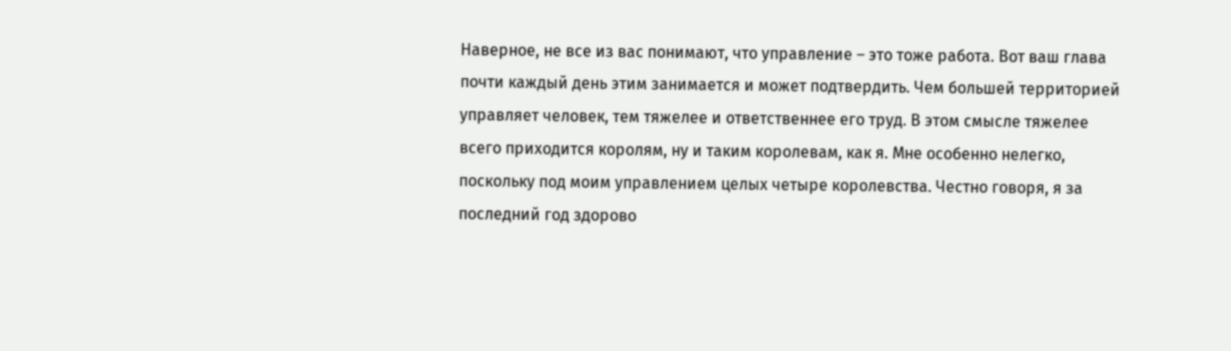Наверное, не все из вас понимают, что управление – это тоже работа. Вот ваш глава почти каждый день этим занимается и может подтвердить. Чем большей территорией управляет человек, тем тяжелее и ответственнее его труд. В этом смысле тяжелее всего приходится королям, ну и таким королевам, как я. Мне особенно нелегко, поскольку под моим управлением целых четыре королевства. Честно говоря, я за последний год здорово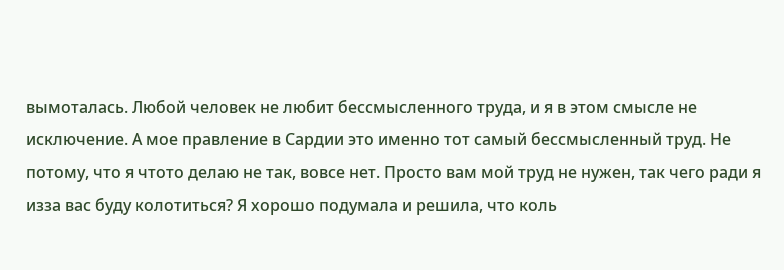вымоталась. Любой человек не любит бессмысленного труда, и я в этом смысле не исключение. А мое правление в Сардии это именно тот самый бессмысленный труд. Не потому, что я чтото делаю не так, вовсе нет. Просто вам мой труд не нужен, так чего ради я изза вас буду колотиться? Я хорошо подумала и решила, что коль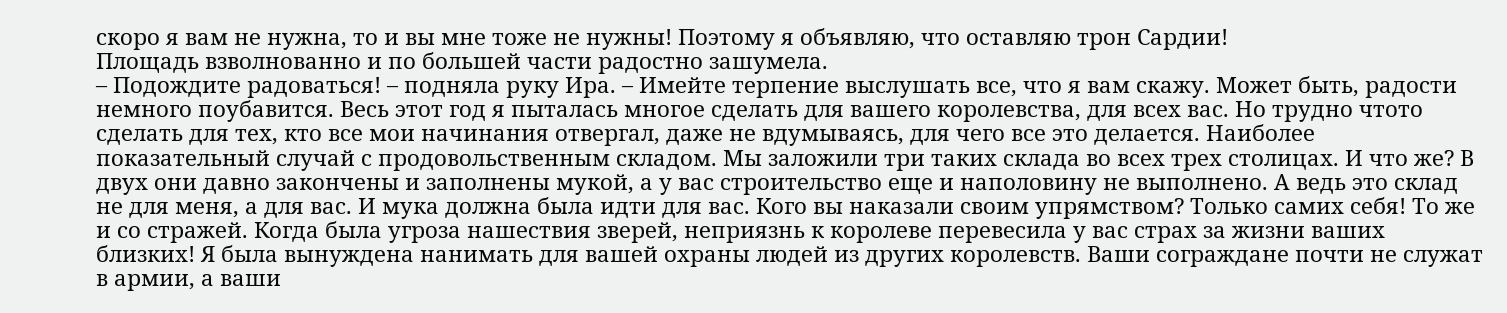скоро я вам не нужна, то и вы мне тоже не нужны! Поэтому я объявляю, что оставляю трон Сардии!
Площадь взволнованно и по большей части радостно зашумела.
– Подождите радоваться! – подняла руку Ира. – Имейте терпение выслушать все, что я вам скажу. Может быть, радости немного поубавится. Весь этот год я пыталась многое сделать для вашего королевства, для всех вас. Но трудно чтото сделать для тех, кто все мои начинания отвергал, даже не вдумываясь, для чего все это делается. Наиболее показательный случай с продовольственным складом. Мы заложили три таких склада во всех трех столицах. И что же? В двух они давно закончены и заполнены мукой, а у вас строительство еще и наполовину не выполнено. А ведь это склад не для меня, а для вас. И мука должна была идти для вас. Кого вы наказали своим упрямством? Только самих себя! То же и со стражей. Когда была угроза нашествия зверей, неприязнь к королеве перевесила у вас страх за жизни ваших близких! Я была вынуждена нанимать для вашей охраны людей из других королевств. Ваши сограждане почти не служат в армии, а ваши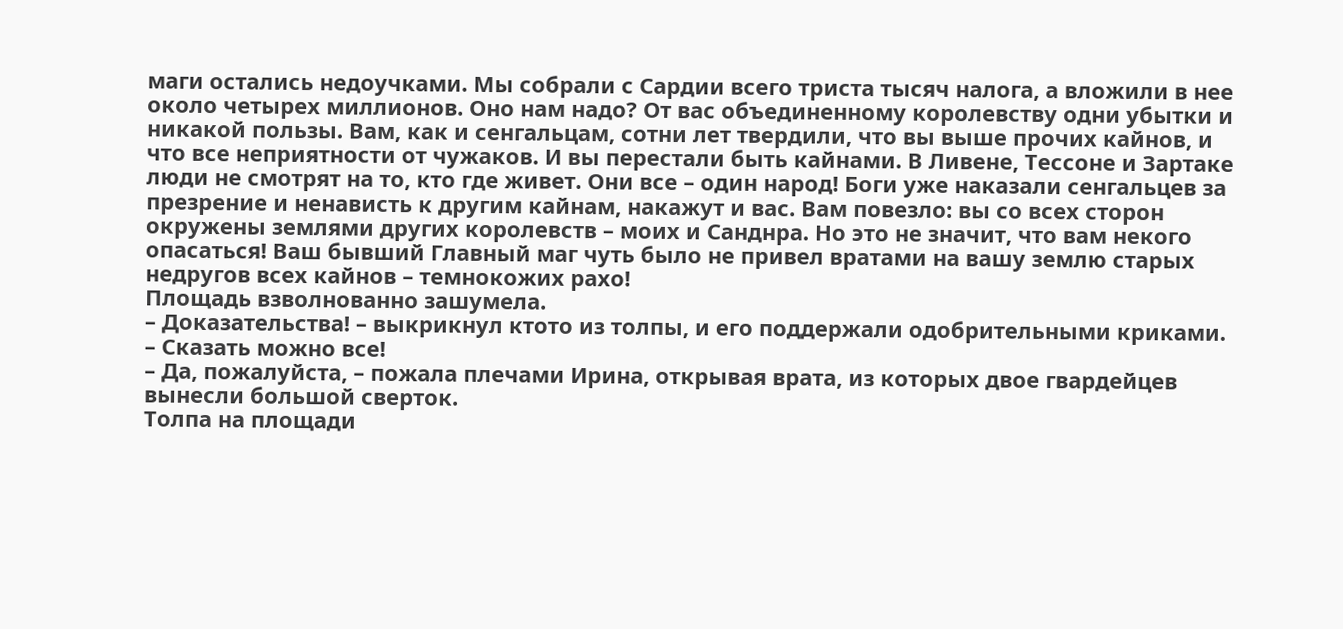маги остались недоучками. Мы собрали с Сардии всего триста тысяч налога, а вложили в нее около четырех миллионов. Оно нам надо? От вас объединенному королевству одни убытки и никакой пользы. Вам, как и сенгальцам, сотни лет твердили, что вы выше прочих кайнов, и что все неприятности от чужаков. И вы перестали быть кайнами. В Ливене, Тессоне и Зартаке люди не смотрят на то, кто где живет. Они все – один народ! Боги уже наказали сенгальцев за презрение и ненависть к другим кайнам, накажут и вас. Вам повезло: вы со всех сторон окружены землями других королевств – моих и Санднра. Но это не значит, что вам некого опасаться! Ваш бывший Главный маг чуть было не привел вратами на вашу землю старых недругов всех кайнов – темнокожих рахо!
Площадь взволнованно зашумела.
– Доказательства! – выкрикнул ктото из толпы, и его поддержали одобрительными криками. – Сказать можно все!
– Да, пожалуйста, – пожала плечами Ирина, открывая врата, из которых двое гвардейцев вынесли большой сверток.
Толпа на площади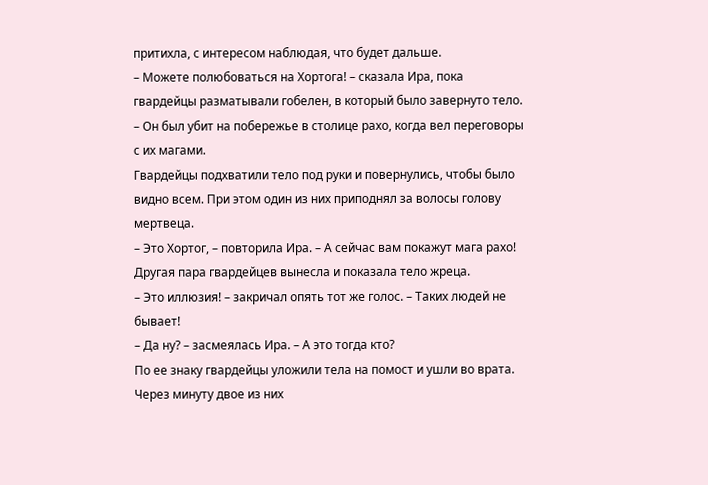притихла, с интересом наблюдая, что будет дальше.
– Можете полюбоваться на Хортога! – сказала Ира, пока гвардейцы разматывали гобелен, в который было завернуто тело. – Он был убит на побережье в столице рахо, когда вел переговоры с их магами.
Гвардейцы подхватили тело под руки и повернулись, чтобы было видно всем. При этом один из них приподнял за волосы голову мертвеца.
– Это Хортог, – повторила Ира. – А сейчас вам покажут мага рахо!
Другая пара гвардейцев вынесла и показала тело жреца.
– Это иллюзия! – закричал опять тот же голос. – Таких людей не бывает!
– Да ну? – засмеялась Ира. – А это тогда кто?
По ее знаку гвардейцы уложили тела на помост и ушли во врата. Через минуту двое из них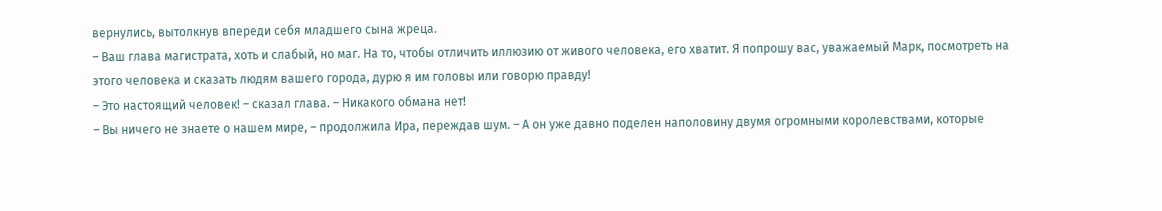вернулись, вытолкнув впереди себя младшего сына жреца.
– Ваш глава магистрата, хоть и слабый, но маг. На то, чтобы отличить иллюзию от живого человека, его хватит. Я попрошу вас, уважаемый Марк, посмотреть на этого человека и сказать людям вашего города, дурю я им головы или говорю правду!
– Это настоящий человек! – сказал глава. – Никакого обмана нет!
– Вы ничего не знаете о нашем мире, – продолжила Ира, переждав шум. – А он уже давно поделен наполовину двумя огромными королевствами, которые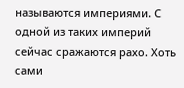называются империями. С одной из таких империй сейчас сражаются рахо. Хоть сами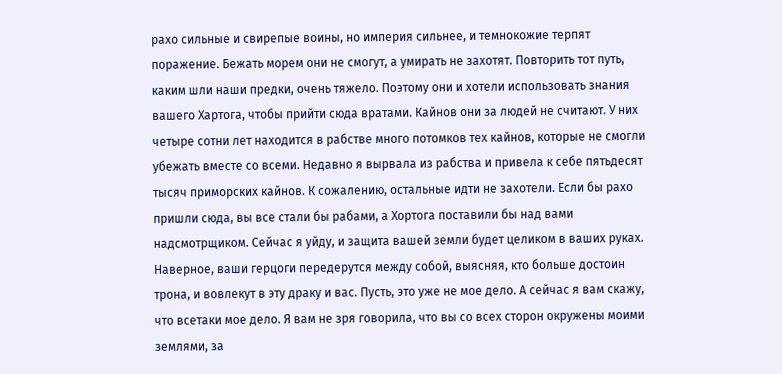рахо сильные и свирепые воины, но империя сильнее, и темнокожие терпят поражение. Бежать морем они не смогут, а умирать не захотят. Повторить тот путь, каким шли наши предки, очень тяжело. Поэтому они и хотели использовать знания вашего Хартога, чтобы прийти сюда вратами. Кайнов они за людей не считают. У них четыре сотни лет находится в рабстве много потомков тех кайнов, которые не смогли убежать вместе со всеми. Недавно я вырвала из рабства и привела к себе пятьдесят тысяч приморских кайнов. К сожалению, остальные идти не захотели. Если бы рахо пришли сюда, вы все стали бы рабами, а Хортога поставили бы над вами надсмотрщиком. Сейчас я уйду, и защита вашей земли будет целиком в ваших руках. Наверное, ваши герцоги передерутся между собой, выясняя, кто больше достоин трона, и вовлекут в эту драку и вас. Пусть, это уже не мое дело. А сейчас я вам скажу, что всетаки мое дело. Я вам не зря говорила, что вы со всех сторон окружены моими землями, за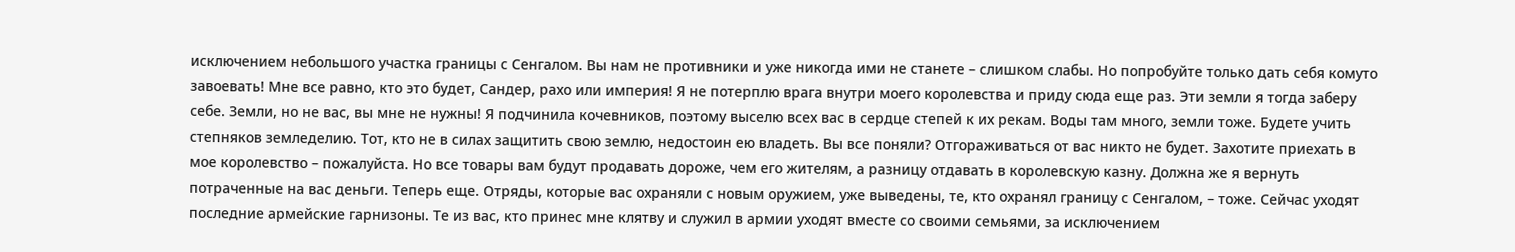исключением небольшого участка границы с Сенгалом. Вы нам не противники и уже никогда ими не станете – слишком слабы. Но попробуйте только дать себя комуто завоевать! Мне все равно, кто это будет, Сандер, рахо или империя! Я не потерплю врага внутри моего королевства и приду сюда еще раз. Эти земли я тогда заберу себе. Земли, но не вас, вы мне не нужны! Я подчинила кочевников, поэтому выселю всех вас в сердце степей к их рекам. Воды там много, земли тоже. Будете учить степняков земледелию. Тот, кто не в силах защитить свою землю, недостоин ею владеть. Вы все поняли? Отгораживаться от вас никто не будет. Захотите приехать в мое королевство – пожалуйста. Но все товары вам будут продавать дороже, чем его жителям, а разницу отдавать в королевскую казну. Должна же я вернуть потраченные на вас деньги. Теперь еще. Отряды, которые вас охраняли с новым оружием, уже выведены, те, кто охранял границу с Сенгалом, – тоже. Сейчас уходят последние армейские гарнизоны. Те из вас, кто принес мне клятву и служил в армии уходят вместе со своими семьями, за исключением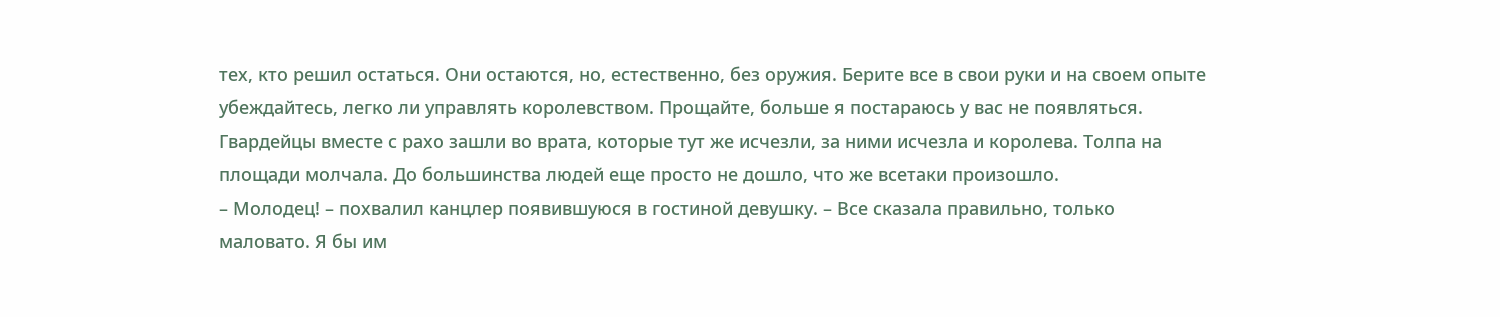тех, кто решил остаться. Они остаются, но, естественно, без оружия. Берите все в свои руки и на своем опыте убеждайтесь, легко ли управлять королевством. Прощайте, больше я постараюсь у вас не появляться.
Гвардейцы вместе с рахо зашли во врата, которые тут же исчезли, за ними исчезла и королева. Толпа на площади молчала. До большинства людей еще просто не дошло, что же всетаки произошло.
– Молодец! – похвалил канцлер появившуюся в гостиной девушку. – Все сказала правильно, только маловато. Я бы им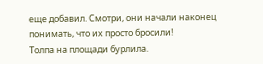еще добавил. Смотри, они начали наконец понимать, что их просто бросили!
Толпа на площади бурлила.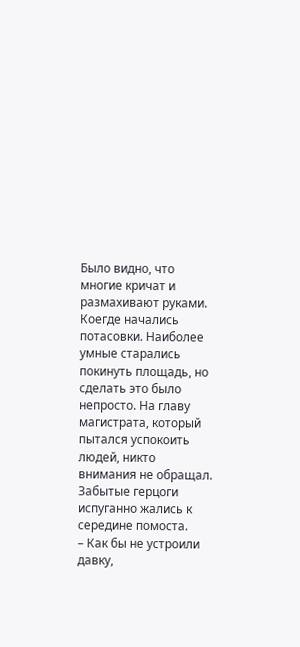Было видно, что многие кричат и размахивают руками. Коегде начались потасовки. Наиболее умные старались покинуть площадь, но сделать это было непросто. На главу магистрата, который пытался успокоить людей, никто внимания не обращал. Забытые герцоги испуганно жались к середине помоста.
– Как бы не устроили давку,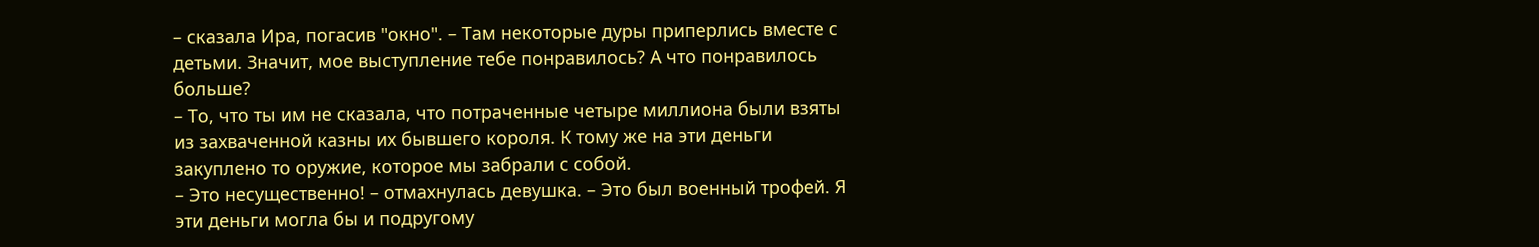– сказала Ира, погасив "окно". – Там некоторые дуры приперлись вместе с детьми. Значит, мое выступление тебе понравилось? А что понравилось больше?
– То, что ты им не сказала, что потраченные четыре миллиона были взяты из захваченной казны их бывшего короля. К тому же на эти деньги закуплено то оружие, которое мы забрали с собой.
– Это несущественно! – отмахнулась девушка. – Это был военный трофей. Я эти деньги могла бы и подругому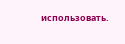использовать.